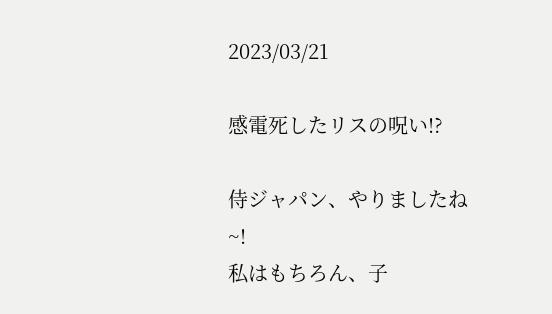2023/03/21

感電死したリスの呪い!?

侍ジャパン、やりましたね~!
私はもちろん、子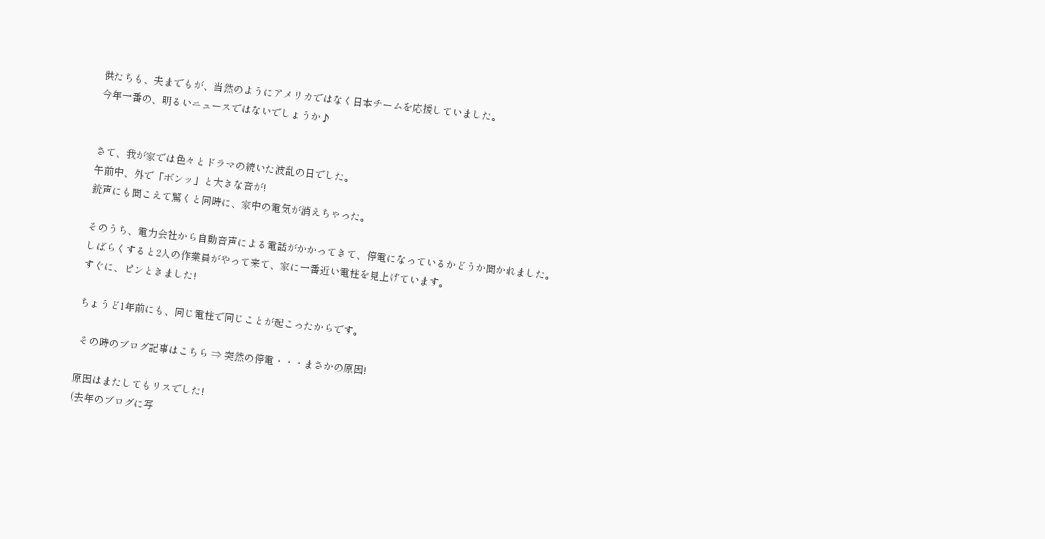供たちも、夫までもが、当然のようにアメリカではなく日本チームを応援していました。
今年一番の、明るいニュースではないでしょうか♪


さて、我が家では色々とドラマの続いた波乱の日でした。
午前中、外で「ボンッ」と大きな音が!
銃声にも聞こえて驚くと同時に、家中の電気が消えちゃった。

そのうち、電力会社から自動音声による電話がかかってきて、停電になっているかどうか聞かれました。
しばらくすると2人の作業員がやって来て、家に一番近い電柱を見上げています。
すぐに、ピンときました!

ちょうど1年前にも、同じ電柱で同じことが起こったからです。

 その時のブログ記事はこちら ⇒ 突然の停電・・・まさかの原因!

原因はまたしてもリスでした!
(去年のブログに写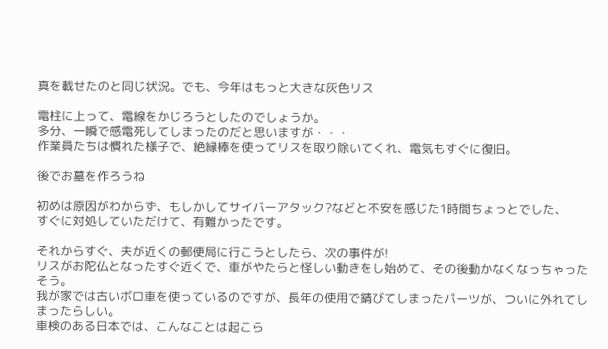真を載せたのと同じ状況。でも、今年はもっと大きな灰色リス

電柱に上って、電線をかじろうとしたのでしょうか。
多分、一瞬で感電死してしまったのだと思いますが・・・
作業員たちは慣れた様子で、絶縁棒を使ってリスを取り除いてくれ、電気もすぐに復旧。

後でお墓を作ろうね

初めは原因がわからず、もしかしてサイバーアタック?などと不安を感じた1時間ちょっとでした、
すぐに対処していただけて、有難かったです。

それからすぐ、夫が近くの郵便局に行こうとしたら、次の事件が!
リスがお陀仏となったすぐ近くで、車がやたらと怪しい動きをし始めて、その後動かなくなっちゃったそう。
我が家では古いボロ車を使っているのですが、長年の使用で錆びてしまったパーツが、ついに外れてしまったらしい。
車検のある日本では、こんなことは起こら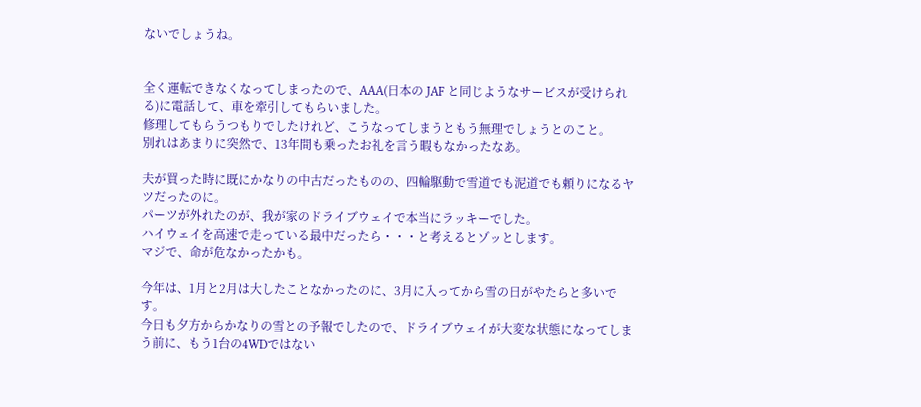ないでしょうね。


全く運転できなくなってしまったので、AAA(日本の JAF と同じようなサービスが受けられる)に電話して、車を牽引してもらいました。
修理してもらうつもりでしたけれど、こうなってしまうともう無理でしょうとのこと。
別れはあまりに突然で、13年間も乗ったお礼を言う暇もなかったなあ。

夫が買った時に既にかなりの中古だったものの、四輪駆動で雪道でも泥道でも頼りになるヤツだったのに。
パーツが外れたのが、我が家のドライブウェイで本当にラッキーでした。
ハイウェイを高速で走っている最中だったら・・・と考えるとゾッとします。
マジで、命が危なかったかも。

今年は、1月と2月は大したことなかったのに、3月に入ってから雪の日がやたらと多いです。
今日も夕方からかなりの雪との予報でしたので、ドライブウェイが大変な状態になってしまう前に、もう1台の4WDではない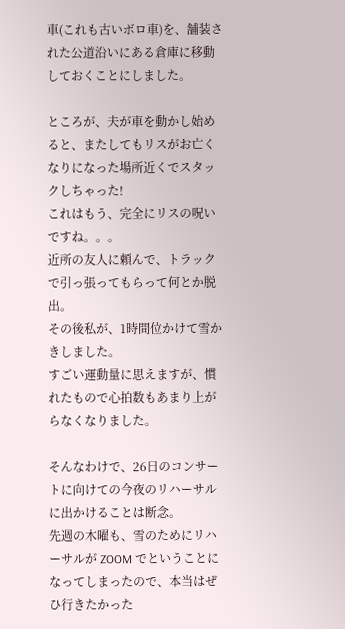車(これも古いボロ車)を、舗装された公道沿いにある倉庫に移動しておくことにしました。

ところが、夫が車を動かし始めると、またしてもリスがお亡くなりになった場所近くでスタックしちゃった!
これはもう、完全にリスの呪いですね。。。
近所の友人に頼んで、トラックで引っ張ってもらって何とか脱出。
その後私が、1時間位かけて雪かきしました。
すごい運動量に思えますが、慣れたもので心拍数もあまり上がらなくなりました。

そんなわけで、26日のコンサートに向けての今夜のリハーサルに出かけることは断念。
先週の木曜も、雪のためにリハーサルが ZOOM でということになってしまったので、本当はぜひ行きたかった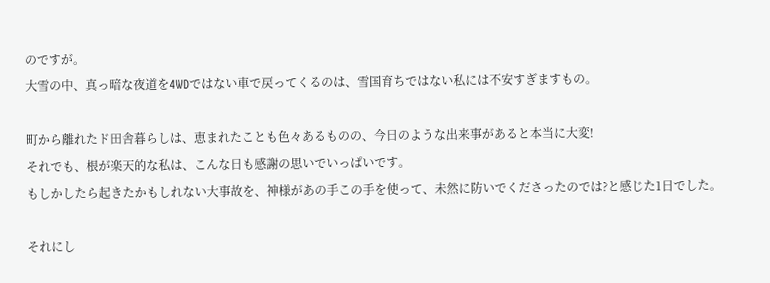のですが。
大雪の中、真っ暗な夜道を4WDではない車で戻ってくるのは、雪国育ちではない私には不安すぎますもの。

町から離れたド田舎暮らしは、恵まれたことも色々あるものの、今日のような出来事があると本当に大変!
それでも、根が楽天的な私は、こんな日も感謝の思いでいっぱいです。
もしかしたら起きたかもしれない大事故を、神様があの手この手を使って、未然に防いでくださったのでは?と感じた1日でした。

それにし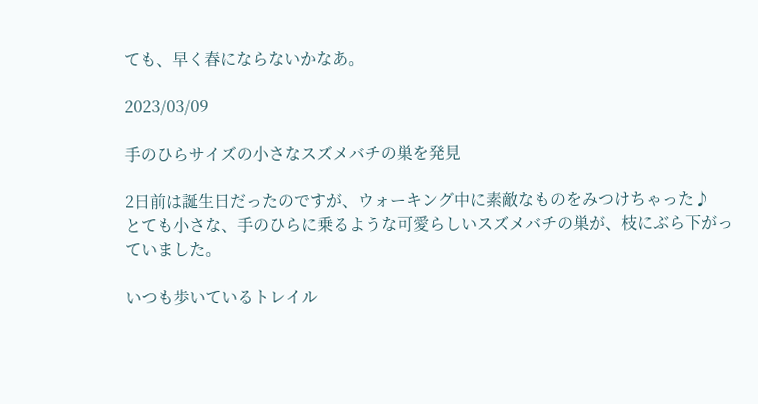ても、早く春にならないかなあ。

2023/03/09

手のひらサイズの小さなスズメバチの巣を発見

2日前は誕生日だったのですが、ウォーキング中に素敵なものをみつけちゃった♪
とても小さな、手のひらに乗るような可愛らしいスズメバチの巣が、枝にぶら下がっていました。

いつも歩いているトレイル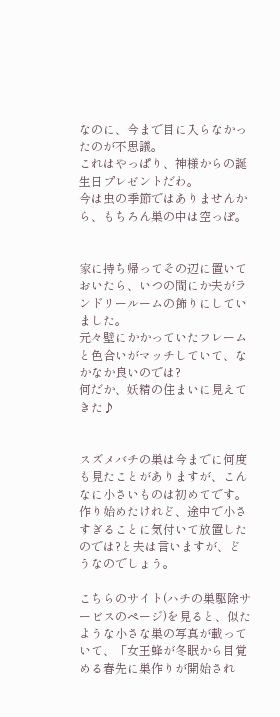なのに、今まで目に入らなかったのが不思議。
これはやっぱり、神様からの誕生日プレゼントだわ。
今は虫の季節ではありませんから、もちろん巣の中は空っぽ。


家に持ち帰ってその辺に置いておいたら、いつの間にか夫がランドリールームの飾りにしていました。
元々壁にかかっていたフレームと色合いがマッチしていて、なかなか良いのでは?
何だか、妖精の住まいに見えてきた♪


スズメバチの巣は今までに何度も見たことがありますが、こんなに小さいものは初めてです。
作り始めたけれど、途中で小さすぎることに気付いて放置したのでは?と夫は言いますが、どうなのでしょう。

こちらのサイト(ハチの巣駆除サービスのページ)を見ると、似たような小さな巣の写真が載っていて、「女王蜂が冬眠から目覚める春先に巣作りが開始され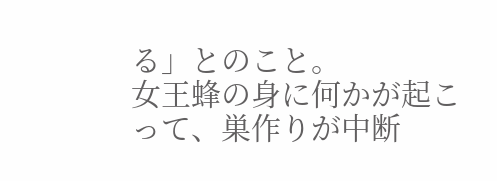る」とのこと。
女王蜂の身に何かが起こって、巣作りが中断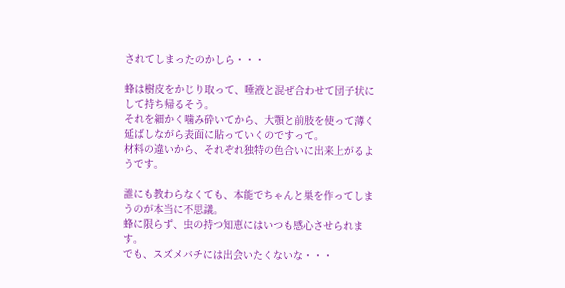されてしまったのかしら・・・

蜂は樹皮をかじり取って、唾液と混ぜ合わせて団子状にして持ち帰るそう。
それを細かく噛み砕いてから、大顎と前肢を使って薄く延ばしながら表面に貼っていくのですって。
材料の違いから、それぞれ独特の色合いに出来上がるようです。

誰にも教わらなくても、本能でちゃんと巣を作ってしまうのが本当に不思議。
蜂に限らず、虫の持つ知恵にはいつも感心させられます。
でも、スズメバチには出会いたくないな・・・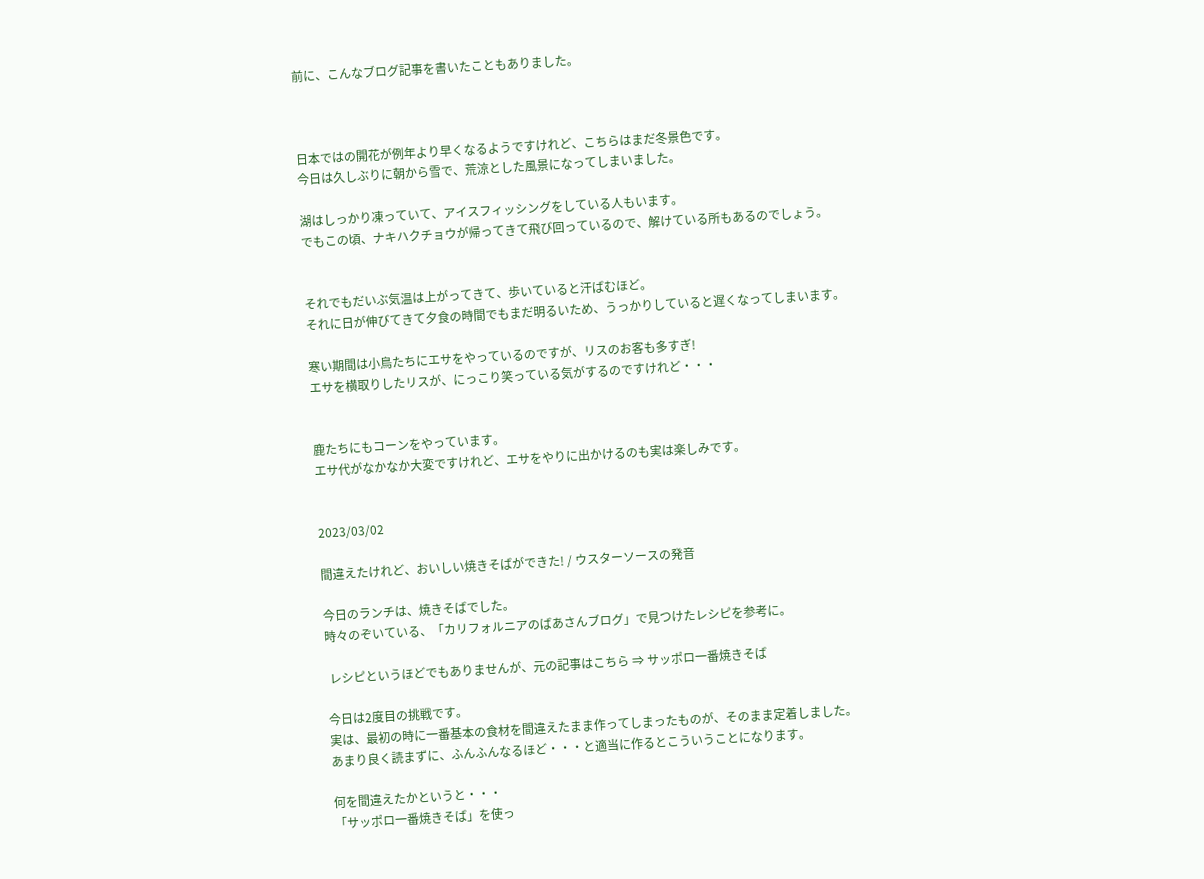前に、こんなブログ記事を書いたこともありました。



日本ではの開花が例年より早くなるようですけれど、こちらはまだ冬景色です。
今日は久しぶりに朝から雪で、荒涼とした風景になってしまいました。

湖はしっかり凍っていて、アイスフィッシングをしている人もいます。
でもこの頃、ナキハクチョウが帰ってきて飛び回っているので、解けている所もあるのでしょう。


それでもだいぶ気温は上がってきて、歩いていると汗ばむほど。
それに日が伸びてきて夕食の時間でもまだ明るいため、うっかりしていると遅くなってしまいます。

寒い期間は小鳥たちにエサをやっているのですが、リスのお客も多すぎ!
エサを横取りしたリスが、にっこり笑っている気がするのですけれど・・・


鹿たちにもコーンをやっています。
エサ代がなかなか大変ですけれど、エサをやりに出かけるのも実は楽しみです。


2023/03/02

間違えたけれど、おいしい焼きそばができた! / ウスターソースの発音

今日のランチは、焼きそばでした。
時々のぞいている、「カリフォルニアのばあさんブログ」で見つけたレシピを参考に。

 レシピというほどでもありませんが、元の記事はこちら ⇒ サッポロ一番焼きそば

今日は2度目の挑戦です。
実は、最初の時に一番基本の食材を間違えたまま作ってしまったものが、そのまま定着しました。
あまり良く読まずに、ふんふんなるほど・・・と適当に作るとこういうことになります。

何を間違えたかというと・・・
「サッポロ一番焼きそば」を使っ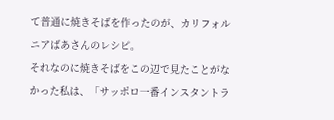て普通に焼きそばを作ったのが、カリフォルニアばあさんのレシピ。
それなのに焼きそばをこの辺で見たことがなかった私は、「サッポロ一番インスタントラ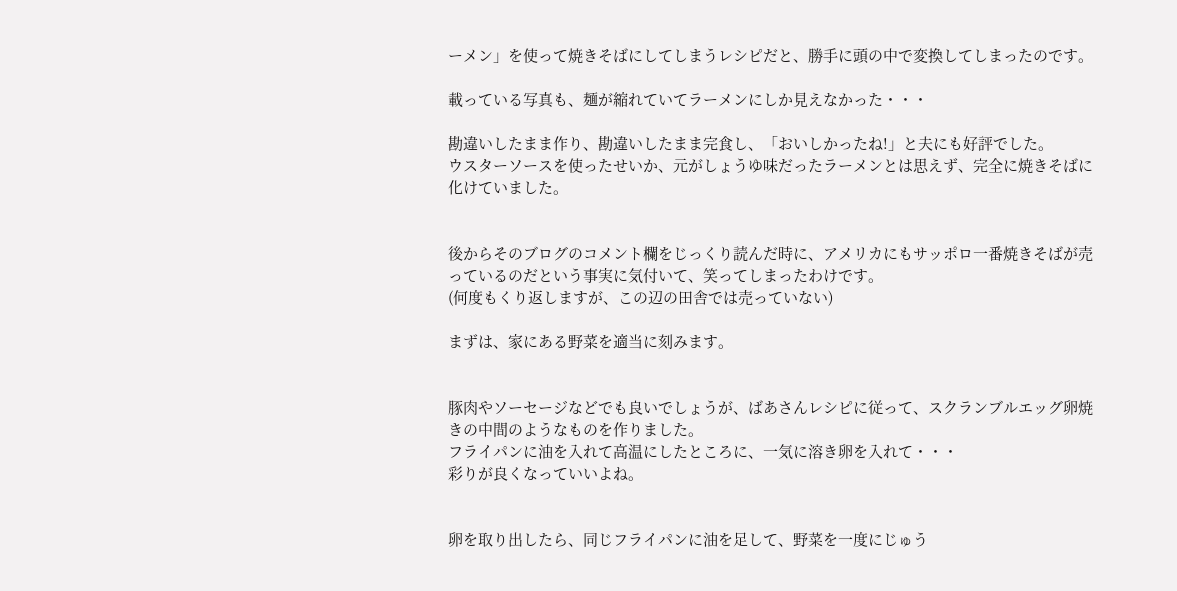ーメン」を使って焼きそばにしてしまうレシピだと、勝手に頭の中で変換してしまったのです。

載っている写真も、麺が縮れていてラーメンにしか見えなかった・・・

勘違いしたまま作り、勘違いしたまま完食し、「おいしかったね!」と夫にも好評でした。
ウスターソースを使ったせいか、元がしょうゆ味だったラーメンとは思えず、完全に焼きそばに化けていました。


後からそのブログのコメント欄をじっくり読んだ時に、アメリカにもサッポロ一番焼きそばが売っているのだという事実に気付いて、笑ってしまったわけです。
(何度もくり返しますが、この辺の田舎では売っていない)

まずは、家にある野菜を適当に刻みます。


豚肉やソーセージなどでも良いでしょうが、ばあさんレシピに従って、スクランブルエッグ卵焼きの中間のようなものを作りました。
フライパンに油を入れて高温にしたところに、一気に溶き卵を入れて・・・
彩りが良くなっていいよね。


卵を取り出したら、同じフライパンに油を足して、野菜を一度にじゅう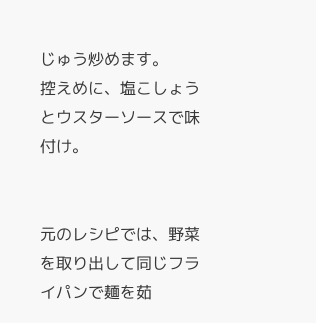じゅう炒めます。
控えめに、塩こしょうとウスターソースで味付け。


元のレシピでは、野菜を取り出して同じフライパンで麺を茹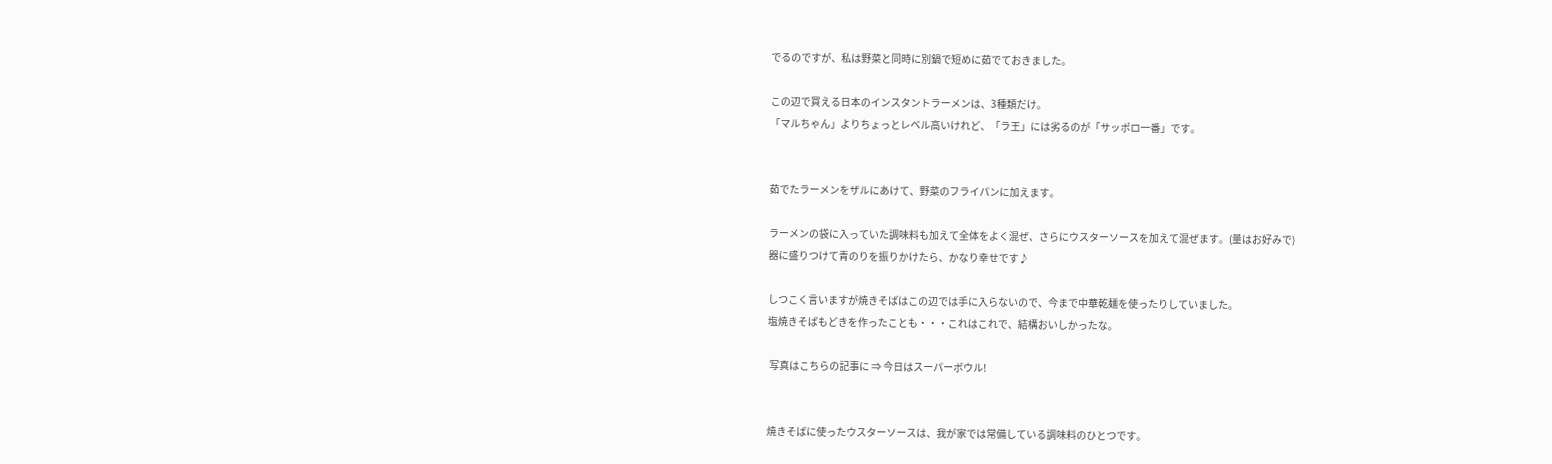でるのですが、私は野菜と同時に別鍋で短めに茹でておきました。

この辺で買える日本のインスタントラーメンは、3種類だけ。
「マルちゃん」よりちょっとレベル高いけれど、「ラ王」には劣るのが「サッポロ一番」です。


茹でたラーメンをザルにあけて、野菜のフライパンに加えます。

ラーメンの袋に入っていた調味料も加えて全体をよく混ぜ、さらにウスターソースを加えて混ぜます。(量はお好みで)
器に盛りつけて青のりを振りかけたら、かなり幸せです♪

しつこく言いますが焼きそばはこの辺では手に入らないので、今まで中華乾麺を使ったりしていました。
塩焼きそばもどきを作ったことも・・・これはこれで、結構おいしかったな。

 写真はこちらの記事に ⇒ 今日はスーパーボウル!


焼きそばに使ったウスターソースは、我が家では常備している調味料のひとつです。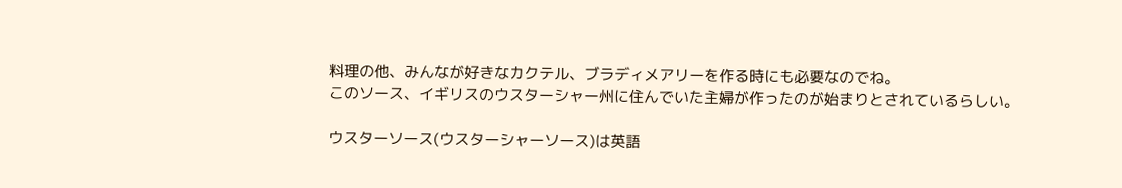料理の他、みんなが好きなカクテル、ブラディメアリーを作る時にも必要なのでね。
このソース、イギリスのウスターシャー州に住んでいた主婦が作ったのが始まりとされているらしい。

ウスターソース(ウスターシャーソース)は英語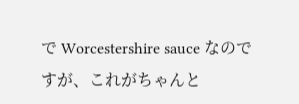で Worcestershire sauce なのですが、これがちゃんと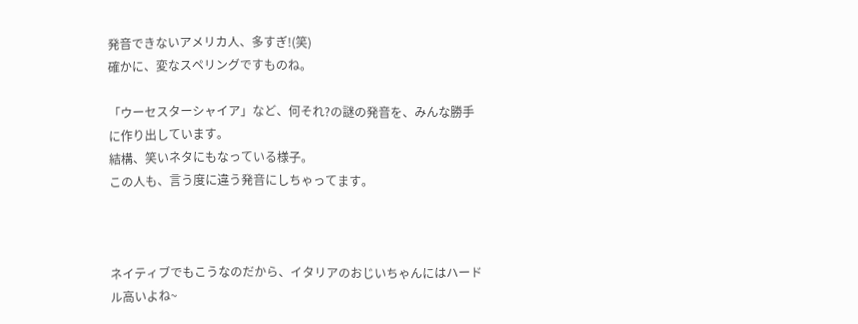発音できないアメリカ人、多すぎ!(笑)
確かに、変なスペリングですものね。

「ウーセスターシャイア」など、何それ?の謎の発音を、みんな勝手に作り出しています。
結構、笑いネタにもなっている様子。
この人も、言う度に違う発音にしちゃってます。



ネイティブでもこうなのだから、イタリアのおじいちゃんにはハードル高いよね~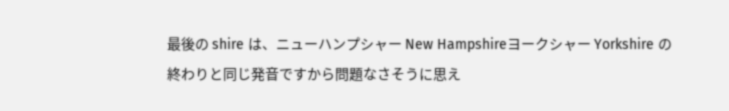最後の shire は、ニューハンプシャー New Hampshireヨークシャー Yorkshire の終わりと同じ発音ですから問題なさそうに思え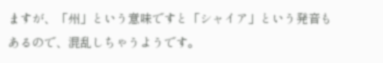ますが、「州」という意味ですと「シャイア」という発音もあるので、混乱しちゃうようです。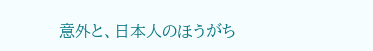意外と、日本人のほうがち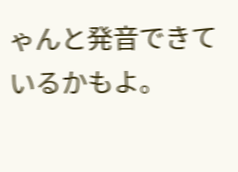ゃんと発音できているかもよ。